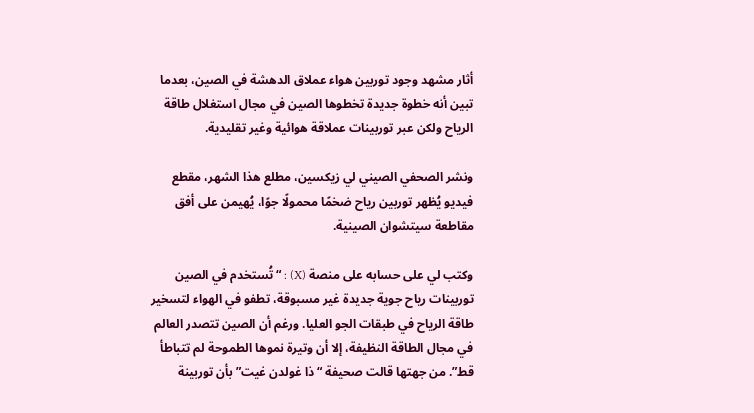أثار مشهد وجود توربين هواء عملاق الدهشة في الصين، بعدما تبين أنه خطوة جديدة تخطوها الصين في مجال استغلال طاقة الرياح ولكن عبر توربينات عملاقة هوائية وغير تقليدية.

ونشر الصحفي الصيني لي زيكسين، مطلع هذا الشهر، مقطع فيديو يُظهر توربين رياح ضخمًا محمولًا جوًا، يُهيمن على أفق مقاطعة سيتشوان الصينية.

وكتب لي على حسابه على منصة (X) : “تُستخدم في الصين توربينات رياح جوية جديدة غير مسبوقة، تطفو في الهواء لتسخير طاقة الرياح في طبقات الجو العليا. ورغم أن الصين تتصدر العالم في مجال الطاقة النظيفة، إلا أن وتيرة نموها الطموحة لم تتباطأ قط”. من جهتها قالت صحيفة “ذا غولدن غيت” بأن توربينة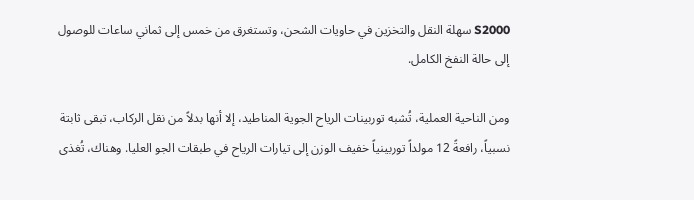S2000 سهلة النقل والتخزين في حاويات الشحن، وتستغرق من خمس إلى ثماني ساعات للوصول إلى حالة النفخ الكامل.

ومن الناحية العملية، تُشبه توربينات الرياح الجوية المناطيد، إلا أنها بدلاً من نقل الركاب، تبقى ثابتة نسبياً، رافعةً 12 مولداً توربينياً خفيف الوزن إلى تيارات الرياح في طبقات الجو العليا. وهناك، تُغذى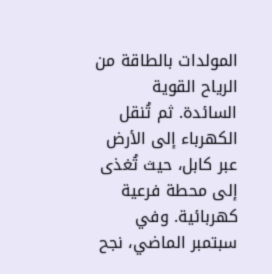المولدات بالطاقة من الرياح القوية السائدة. ثم تُنقل الكهرباء إلى الأرض عبر كابل، حيث تُغذى إلى محطة فرعية كهربائية. وفي سبتمبر الماضي، نجح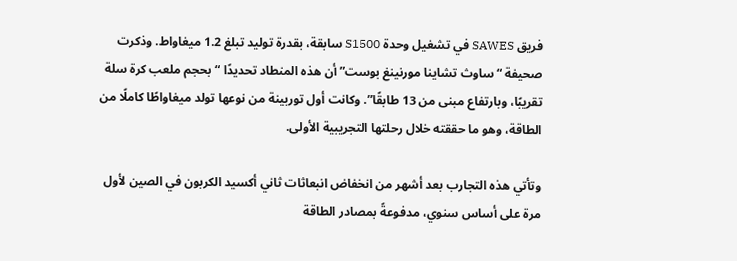فريق SAWES في تشغيل وحدة S1500 سابقة، بقدرة توليد تبلغ 1.2 ميغاواط. وذكرت صحيفة “ساوث تشاينا مورنينغ بوست” أن هذه المنطاد تحديدًا “بحجم ملعب كرة سلة تقريبًا، وبارتفاع مبنى من 13 طابقًا”. وكانت أول توربينة من نوعها تولد ميغاواطًا كاملًا من الطاقة، وهو ما حققته خلال رحلتها التجريبية الأولى.

وتأتي هذه التجارب بعد أشهر من انخفاض انبعاثات ثاني أكسيد الكربون في الصين لأول مرة على أساس سنوي، مدفوعةً بمصادر الطاقة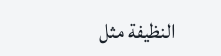النظيفة مثل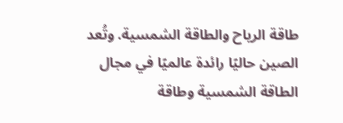طاقة الرياح والطاقة الشمسية. وتُعد الصين حاليًا رائدة عالميًا في مجال الطاقة الشمسية وطاقة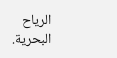الرياح البحرية.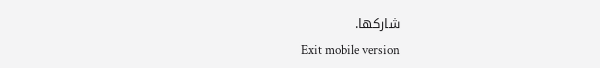شاركها.
Exit mobile version